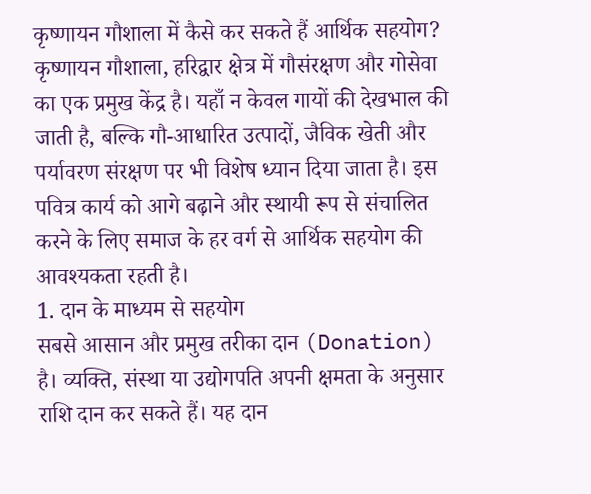कृष्णायन गौशाला में कैसे कर सकते हैं आर्थिक सहयोग?
कृष्णायन गौशाला, हरिद्वार क्षेत्र में गौसंरक्षण और गोसेवा का एक प्रमुख केंद्र है। यहाँ न केवल गायों की देखभाल की जाती है, बल्कि गौ-आधारित उत्पादों, जैविक खेती और पर्यावरण संरक्षण पर भी विशेष ध्यान दिया जाता है। इस पवित्र कार्य को आगे बढ़ाने और स्थायी रूप से संचालित करने के लिए समाज के हर वर्ग से आर्थिक सहयोग की आवश्यकता रहती है।
1. दान के माध्यम से सहयोग
सबसे आसान और प्रमुख तरीका दान (Donation) है। व्यक्ति, संस्था या उद्योगपति अपनी क्षमता के अनुसार राशि दान कर सकते हैं। यह दान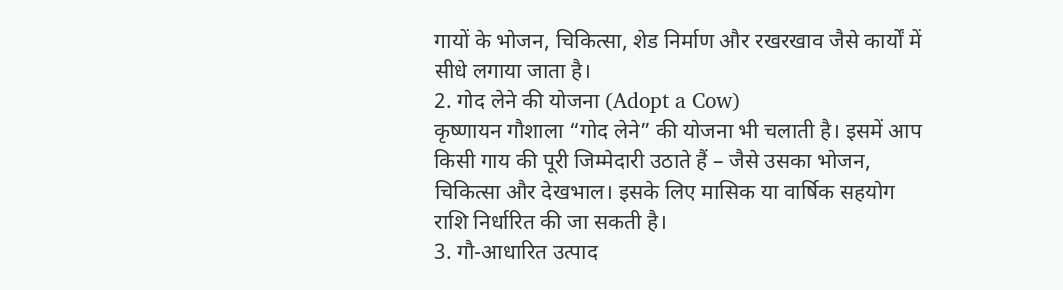गायों के भोजन, चिकित्सा, शेड निर्माण और रखरखाव जैसे कार्यों में सीधे लगाया जाता है।
2. गोद लेने की योजना (Adopt a Cow)
कृष्णायन गौशाला “गोद लेने” की योजना भी चलाती है। इसमें आप किसी गाय की पूरी जिम्मेदारी उठाते हैं – जैसे उसका भोजन, चिकित्सा और देखभाल। इसके लिए मासिक या वार्षिक सहयोग राशि निर्धारित की जा सकती है।
3. गौ-आधारित उत्पाद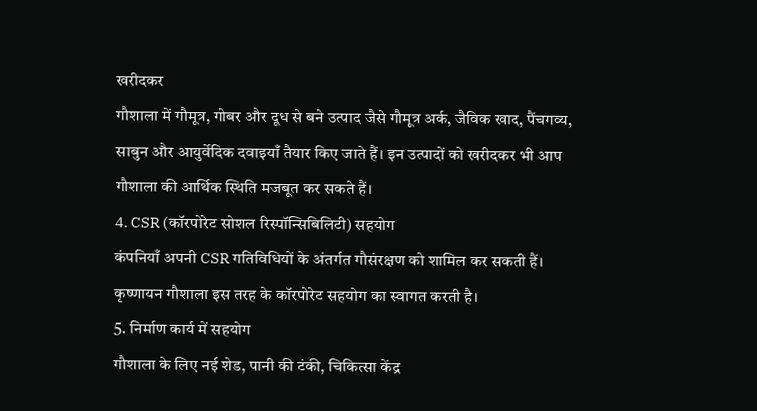खरीदकर
गौशाला में गौमूत्र, गोबर और दूध से बने उत्पाद जैसे गौमूत्र अर्क, जैविक खाद, पैंचगव्य, साबुन और आयुर्वेदिक दवाइयाँ तैयार किए जाते हैं। इन उत्पादों को खरीदकर भी आप गौशाला की आर्थिक स्थिति मजबूत कर सकते हैं।
4. CSR (कॉरपोरेट सोशल रिस्पॉन्सिबिलिटी) सहयोग
कंपनियाँ अपनी CSR गतिविधियों के अंतर्गत गौसंरक्षण को शामिल कर सकती हैं। कृष्णायन गौशाला इस तरह के कॉरपोरेट सहयोग का स्वागत करती है।
5. निर्माण कार्य में सहयोग
गौशाला के लिए नई शेड, पानी की टंकी, चिकित्सा केंद्र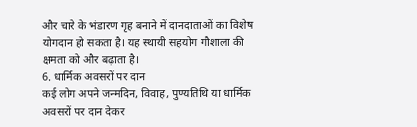और चारे के भंडारण गृह बनाने में दानदाताओं का विशेष योगदान हो सकता है। यह स्थायी सहयोग गौशाला की क्षमता को और बढ़ाता है।
6. धार्मिक अवसरों पर दान
कई लोग अपने जन्मदिन, विवाह, पुण्यतिथि या धार्मिक अवसरों पर दान देकर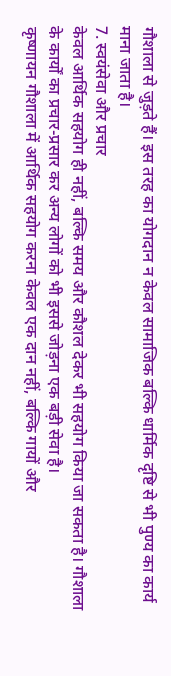गौशाला से जुड़ते हैं। इस तरह का योगदान न केवल सामाजिक बल्कि धार्मिक दृष्टि से भी पुण्य का कार्य माना जाता है।
7. स्वयंसेवा और प्रचार
केवल आर्थिक सहयोग ही नहीं, बल्कि समय और कौशल देकर भी सहयोग किया जा सकता है। गौशाला के कार्यों का प्रचार-प्रसार कर अन्य लोगों को भी इससे जोड़ना एक बड़ी सेवा है।
कृष्णायन गौशाला में आर्थिक सहयोग करना केवल एक दान नहीं, बल्कि गायों और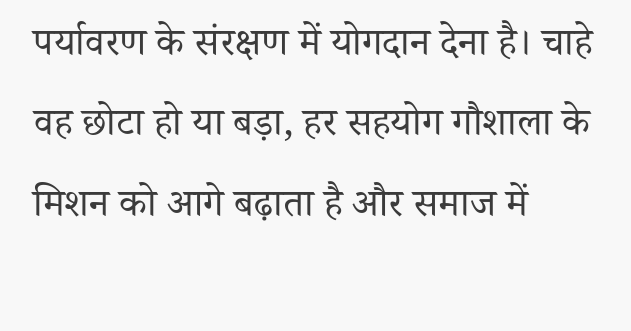पर्यावरण के संरक्षण में योगदान देना है। चाहे वह छोटा हो या बड़ा, हर सहयोग गौशाला के मिशन को आगे बढ़ाता है और समाज में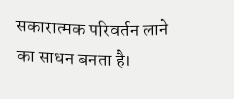सकारात्मक परिवर्तन लाने का साधन बनता है।